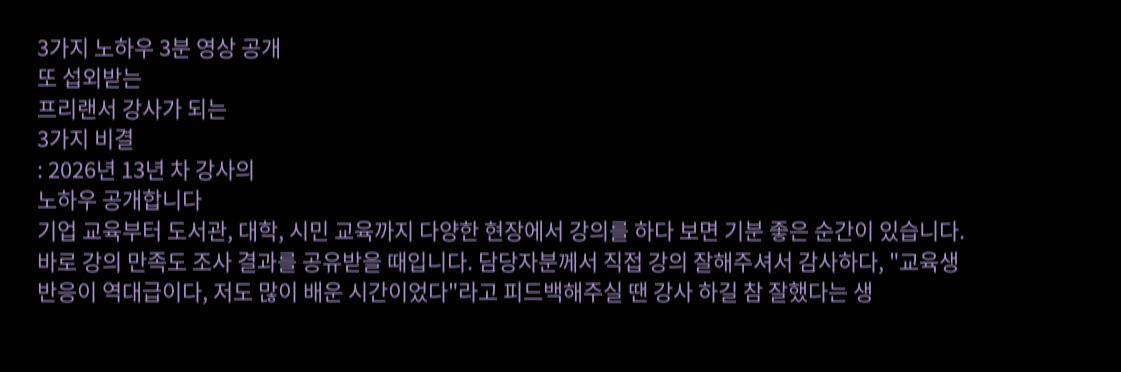3가지 노하우 3분 영상 공개
또 섭외받는
프리랜서 강사가 되는
3가지 비결
: 2026년 13년 차 강사의
노하우 공개합니다
기업 교육부터 도서관, 대학, 시민 교육까지 다양한 현장에서 강의를 하다 보면 기분 좋은 순간이 있습니다. 바로 강의 만족도 조사 결과를 공유받을 때입니다. 담당자분께서 직접 강의 잘해주셔서 감사하다, "교육생 반응이 역대급이다, 저도 많이 배운 시간이었다"라고 피드백해주실 땐 강사 하길 참 잘했다는 생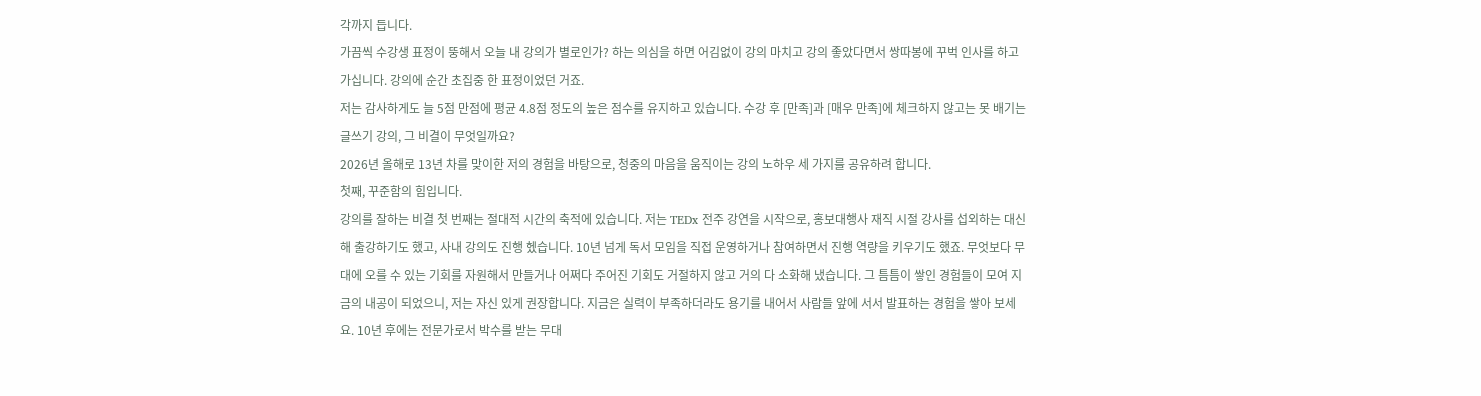각까지 듭니다.
가끔씩 수강생 표정이 뚱해서 오늘 내 강의가 별로인가? 하는 의심을 하면 어김없이 강의 마치고 강의 좋았다면서 쌍따봉에 꾸벅 인사를 하고 가십니다. 강의에 순간 초집중 한 표정이었던 거죠.
저는 감사하게도 늘 5점 만점에 평균 4.8점 정도의 높은 점수를 유지하고 있습니다. 수강 후 [만족]과 [매우 만족]에 체크하지 않고는 못 배기는 글쓰기 강의, 그 비결이 무엇일까요?
2026년 올해로 13년 차를 맞이한 저의 경험을 바탕으로, 청중의 마음을 움직이는 강의 노하우 세 가지를 공유하려 합니다.
첫째, 꾸준함의 힘입니다.
강의를 잘하는 비결 첫 번째는 절대적 시간의 축적에 있습니다. 저는 TEDx 전주 강연을 시작으로, 홍보대행사 재직 시절 강사를 섭외하는 대신 해 출강하기도 했고, 사내 강의도 진행 헸습니다. 10년 넘게 독서 모임을 직접 운영하거나 참여하면서 진행 역량을 키우기도 했죠. 무엇보다 무대에 오를 수 있는 기회를 자원해서 만들거나 어쩌다 주어진 기회도 거절하지 않고 거의 다 소화해 냈습니다. 그 틈틈이 쌓인 경험들이 모여 지금의 내공이 되었으니, 저는 자신 있게 권장합니다. 지금은 실력이 부족하더라도 용기를 내어서 사람들 앞에 서서 발표하는 경험을 쌓아 보세요. 10년 후에는 전문가로서 박수를 받는 무대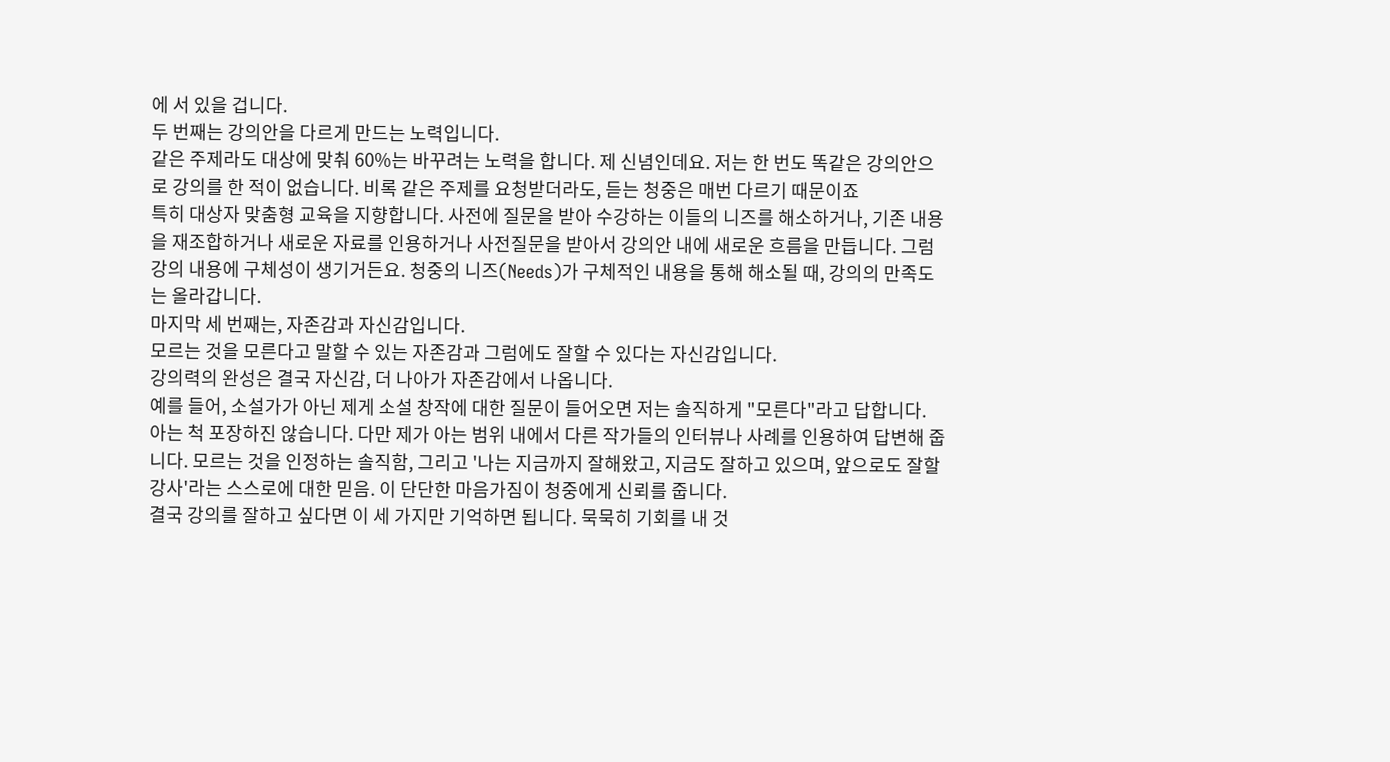에 서 있을 겁니다.
두 번째는 강의안을 다르게 만드는 노력입니다.
같은 주제라도 대상에 맞춰 60%는 바꾸려는 노력을 합니다. 제 신념인데요. 저는 한 번도 똑같은 강의안으로 강의를 한 적이 없습니다. 비록 같은 주제를 요청받더라도, 듣는 청중은 매번 다르기 때문이죠
특히 대상자 맞춤형 교육을 지향합니다. 사전에 질문을 받아 수강하는 이들의 니즈를 해소하거나, 기존 내용을 재조합하거나 새로운 자료를 인용하거나 사전질문을 받아서 강의안 내에 새로운 흐름을 만듭니다. 그럼 강의 내용에 구체성이 생기거든요. 청중의 니즈(Needs)가 구체적인 내용을 통해 해소될 때, 강의의 만족도는 올라갑니다.
마지막 세 번째는, 자존감과 자신감입니다.
모르는 것을 모른다고 말할 수 있는 자존감과 그럼에도 잘할 수 있다는 자신감입니다.
강의력의 완성은 결국 자신감, 더 나아가 자존감에서 나옵니다.
예를 들어, 소설가가 아닌 제게 소설 창작에 대한 질문이 들어오면 저는 솔직하게 "모른다"라고 답합니다. 아는 척 포장하진 않습니다. 다만 제가 아는 범위 내에서 다른 작가들의 인터뷰나 사례를 인용하여 답변해 줍니다. 모르는 것을 인정하는 솔직함, 그리고 '나는 지금까지 잘해왔고, 지금도 잘하고 있으며, 앞으로도 잘할 강사'라는 스스로에 대한 믿음. 이 단단한 마음가짐이 청중에게 신뢰를 줍니다.
결국 강의를 잘하고 싶다면 이 세 가지만 기억하면 됩니다. 묵묵히 기회를 내 것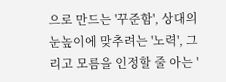으로 만드는 '꾸준함', 상대의 눈높이에 맞추려는 '노력', 그리고 모름을 인정할 줄 아는 '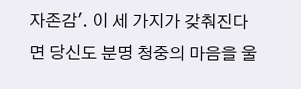자존감'. 이 세 가지가 갖춰진다면 당신도 분명 청중의 마음을 울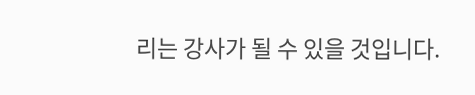리는 강사가 될 수 있을 것입니다.